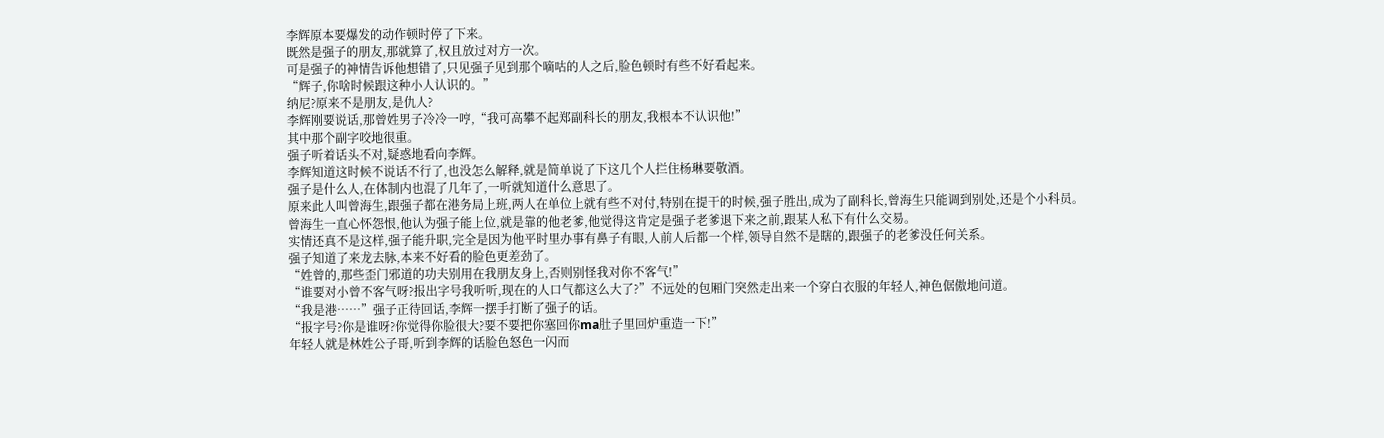李辉原本要爆发的动作顿时停了下来。
既然是强子的朋友,那就算了,权且放过对方一次。
可是强子的神情告诉他想错了,只见强子见到那个嘀咕的人之后,脸色顿时有些不好看起来。
“辉子,你啥时候跟这种小人认识的。”
纳尼?原来不是朋友,是仇人?
李辉刚要说话,那曾姓男子冷冷一哼,“我可高攀不起郑副科长的朋友,我根本不认识他!”
其中那个副字咬地很重。
强子听着话头不对,疑惑地看向李辉。
李辉知道这时候不说话不行了,也没怎么解释,就是简单说了下这几个人拦住杨琳要敬酒。
强子是什么人,在体制内也混了几年了,一听就知道什么意思了。
原来此人叫曾海生,跟强子都在港务局上班,两人在单位上就有些不对付,特别在提干的时候,强子胜出,成为了副科长,曾海生只能调到别处,还是个小科员。
曾海生一直心怀怨恨,他认为强子能上位,就是靠的他老爹,他觉得这肯定是强子老爹退下来之前,跟某人私下有什么交易。
实情还真不是这样,强子能升职,完全是因为他平时里办事有鼻子有眼,人前人后都一个样,领导自然不是瞎的,跟强子的老爹没任何关系。
强子知道了来龙去脉,本来不好看的脸色更差劲了。
“姓曾的,那些歪门邪道的功夫别用在我朋友身上,否则别怪我对你不客气!”
“谁要对小曾不客气呀?报出字号我听听,现在的人口气都这么大了?”不远处的包厢门突然走出来一个穿白衣服的年轻人,神色倨傲地问道。
“我是港……”强子正待回话,李辉一摆手打断了强子的话。
“报字号?你是谁呀?你觉得你脸很大?要不要把你塞回你ma肚子里回炉重造一下!”
年轻人就是林姓公子哥,听到李辉的话脸色怒色一闪而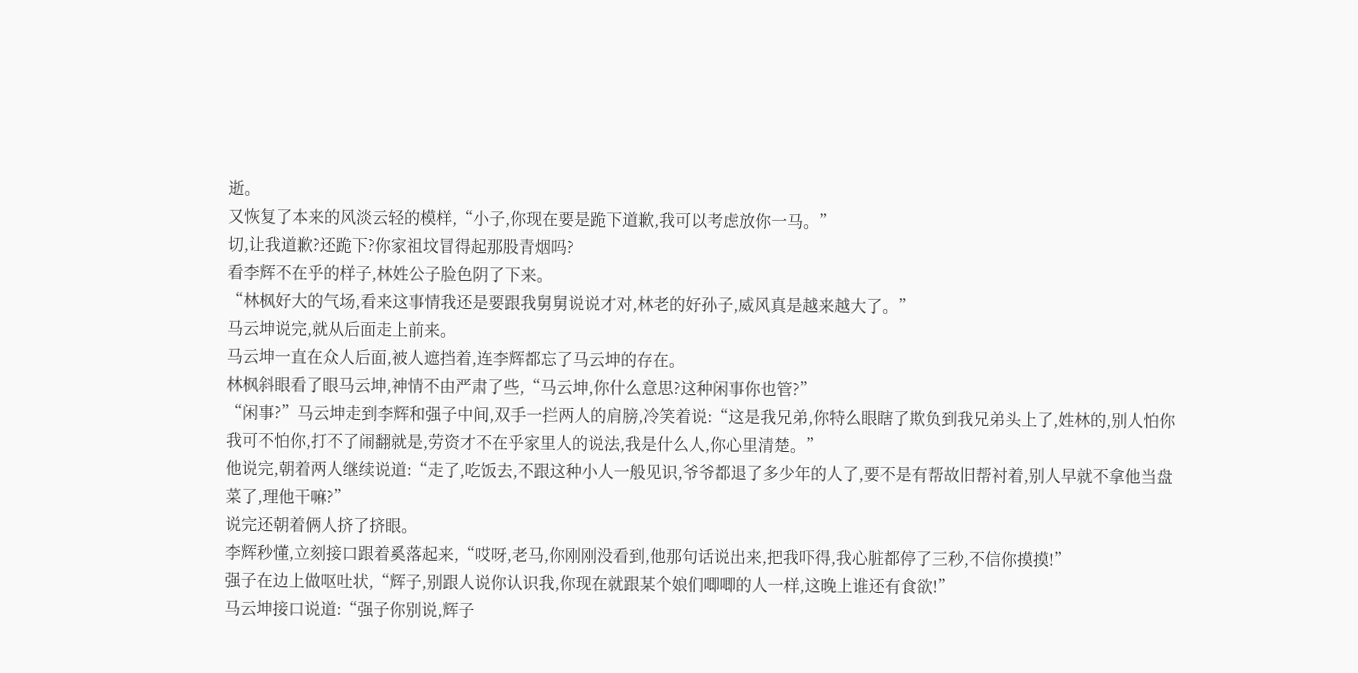逝。
又恢复了本来的风淡云轻的模样,“小子,你现在要是跪下道歉,我可以考虑放你一马。”
切,让我道歉?还跪下?你家祖坟冒得起那股青烟吗?
看李辉不在乎的样子,林姓公子脸色阴了下来。
“林枫好大的气场,看来这事情我还是要跟我舅舅说说才对,林老的好孙子,威风真是越来越大了。”
马云坤说完,就从后面走上前来。
马云坤一直在众人后面,被人遮挡着,连李辉都忘了马云坤的存在。
林枫斜眼看了眼马云坤,神情不由严肃了些,“马云坤,你什么意思?这种闲事你也管?”
“闲事?”马云坤走到李辉和强子中间,双手一拦两人的肩膀,冷笑着说:“这是我兄弟,你特么眼瞎了欺负到我兄弟头上了,姓林的,别人怕你我可不怕你,打不了闹翻就是,劳资才不在乎家里人的说法,我是什么人,你心里清楚。”
他说完,朝着两人继续说道:“走了,吃饭去,不跟这种小人一般见识,爷爷都退了多少年的人了,要不是有帮故旧帮衬着,别人早就不拿他当盘菜了,理他干嘛?”
说完还朝着俩人挤了挤眼。
李辉秒懂,立刻接口跟着奚落起来,“哎呀,老马,你刚刚没看到,他那句话说出来,把我吓得,我心脏都停了三秒,不信你摸摸!”
强子在边上做呕吐状,“辉子,别跟人说你认识我,你现在就跟某个娘们唧唧的人一样,这晚上谁还有食欲!”
马云坤接口说道:“强子你别说,辉子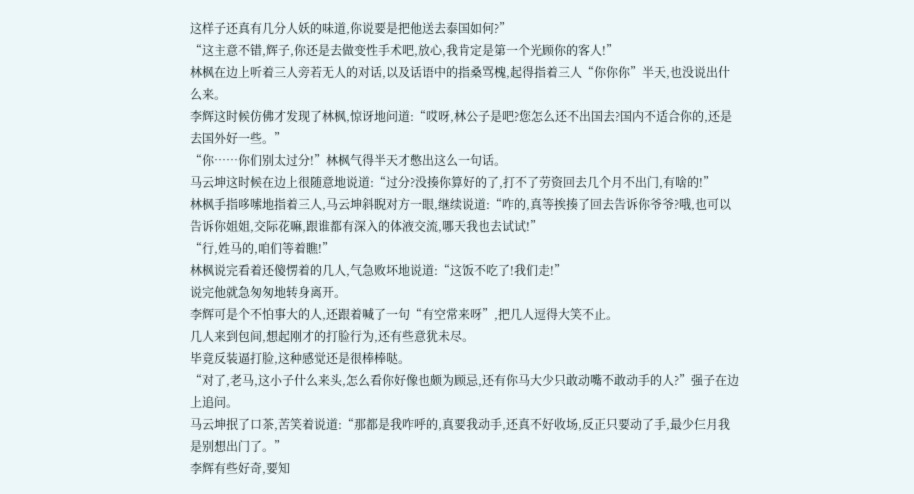这样子还真有几分人妖的味道,你说要是把他送去泰国如何?”
“这主意不错,辉子,你还是去做变性手术吧,放心,我肯定是第一个光顾你的客人!”
林枫在边上听着三人旁若无人的对话,以及话语中的指桑骂槐,起得指着三人“你你你”半天,也没说出什么来。
李辉这时候仿佛才发现了林枫,惊讶地问道:“哎呀,林公子是吧?您怎么还不出国去?国内不适合你的,还是去国外好一些。”
“你……你们别太过分!”林枫气得半天才憋出这么一句话。
马云坤这时候在边上很随意地说道:“过分?没揍你算好的了,打不了劳资回去几个月不出门,有啥的!”
林枫手指哆嗦地指着三人,马云坤斜睨对方一眼,继续说道:“咋的,真等挨揍了回去告诉你爷爷?哦,也可以告诉你姐姐,交际花嘛,跟谁都有深入的体液交流,哪天我也去试试!”
“行,姓马的,咱们等着瞧!”
林枫说完看着还傻愣着的几人,气急败坏地说道:“这饭不吃了!我们走!”
说完他就急匆匆地转身离开。
李辉可是个不怕事大的人,还跟着喊了一句“有空常来呀”,把几人逗得大笑不止。
几人来到包间,想起刚才的打脸行为,还有些意犹未尽。
毕竟反装逼打脸,这种感觉还是很棒棒哒。
“对了,老马,这小子什么来头,怎么看你好像也颇为顾忌,还有你马大少只敢动嘴不敢动手的人?”强子在边上追问。
马云坤抿了口茶,苦笑着说道:“那都是我咋呼的,真要我动手,还真不好收场,反正只要动了手,最少仨月我是别想出门了。”
李辉有些好奇,要知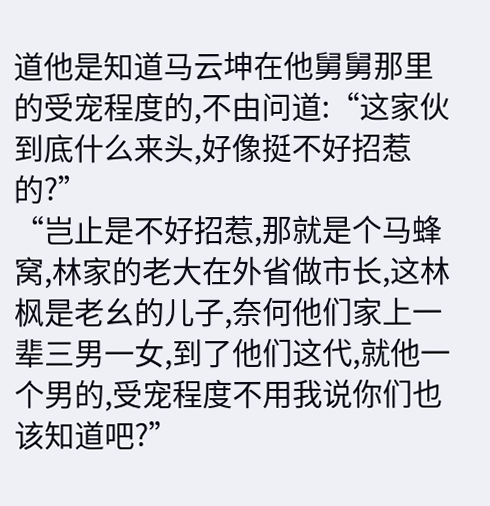道他是知道马云坤在他舅舅那里的受宠程度的,不由问道:“这家伙到底什么来头,好像挺不好招惹的?”
“岂止是不好招惹,那就是个马蜂窝,林家的老大在外省做市长,这林枫是老幺的儿子,奈何他们家上一辈三男一女,到了他们这代,就他一个男的,受宠程度不用我说你们也该知道吧?”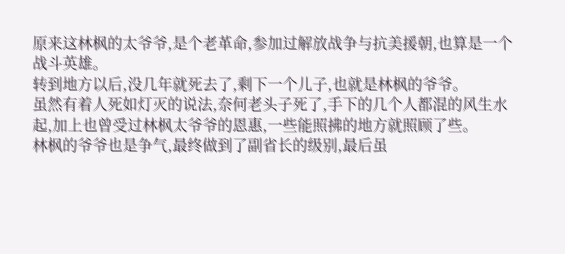原来这林枫的太爷爷,是个老革命,参加过解放战争与抗美援朝,也算是一个战斗英雄。
转到地方以后,没几年就死去了,剩下一个儿子,也就是林枫的爷爷。
虽然有着人死如灯灭的说法,奈何老头子死了,手下的几个人都混的风生水起,加上也曾受过林枫太爷爷的恩惠,一些能照拂的地方就照顾了些。
林枫的爷爷也是争气,最终做到了副省长的级别,最后虽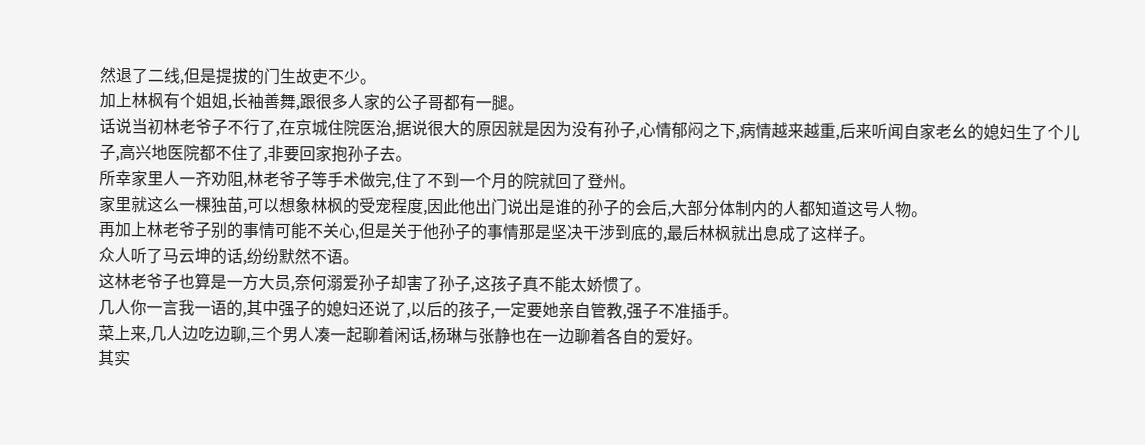然退了二线,但是提拔的门生故吏不少。
加上林枫有个姐姐,长袖善舞,跟很多人家的公子哥都有一腿。
话说当初林老爷子不行了,在京城住院医治,据说很大的原因就是因为没有孙子,心情郁闷之下,病情越来越重,后来听闻自家老幺的媳妇生了个儿子,高兴地医院都不住了,非要回家抱孙子去。
所幸家里人一齐劝阻,林老爷子等手术做完,住了不到一个月的院就回了登州。
家里就这么一棵独苗,可以想象林枫的受宠程度,因此他出门说出是谁的孙子的会后,大部分体制内的人都知道这号人物。
再加上林老爷子别的事情可能不关心,但是关于他孙子的事情那是坚决干涉到底的,最后林枫就出息成了这样子。
众人听了马云坤的话,纷纷默然不语。
这林老爷子也算是一方大员,奈何溺爱孙子却害了孙子,这孩子真不能太娇惯了。
几人你一言我一语的,其中强子的媳妇还说了,以后的孩子,一定要她亲自管教,强子不准插手。
菜上来,几人边吃边聊,三个男人凑一起聊着闲话,杨琳与张静也在一边聊着各自的爱好。
其实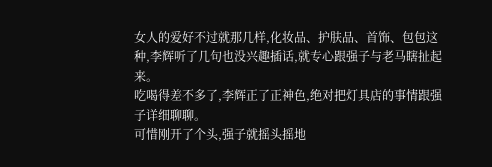女人的爱好不过就那几样,化妆品、护肤品、首饰、包包这种,李辉听了几句也没兴趣插话,就专心跟强子与老马瞎扯起来。
吃喝得差不多了,李辉正了正神色,绝对把灯具店的事情跟强子详细聊聊。
可惜刚开了个头,强子就摇头摇地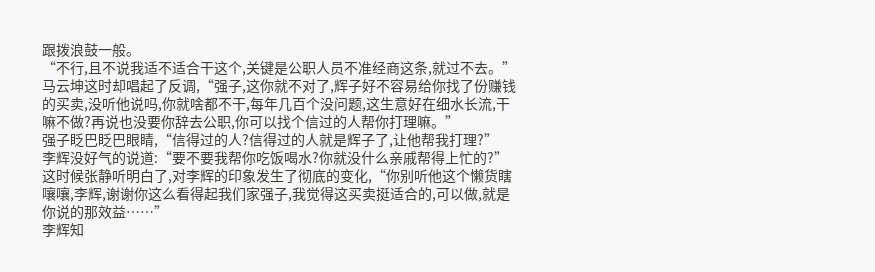跟拨浪鼓一般。
“不行,且不说我适不适合干这个,关键是公职人员不准经商这条,就过不去。”
马云坤这时却唱起了反调,“强子,这你就不对了,辉子好不容易给你找了份赚钱的买卖,没听他说吗,你就啥都不干,每年几百个没问题,这生意好在细水长流,干嘛不做?再说也没要你辞去公职,你可以找个信过的人帮你打理嘛。”
强子眨巴眨巴眼睛,“信得过的人?信得过的人就是辉子了,让他帮我打理?”
李辉没好气的说道:“要不要我帮你吃饭喝水?你就没什么亲戚帮得上忙的?”
这时候张静听明白了,对李辉的印象发生了彻底的变化,“你别听他这个懒货瞎嚷嚷,李辉,谢谢你这么看得起我们家强子,我觉得这买卖挺适合的,可以做,就是你说的那效益……”
李辉知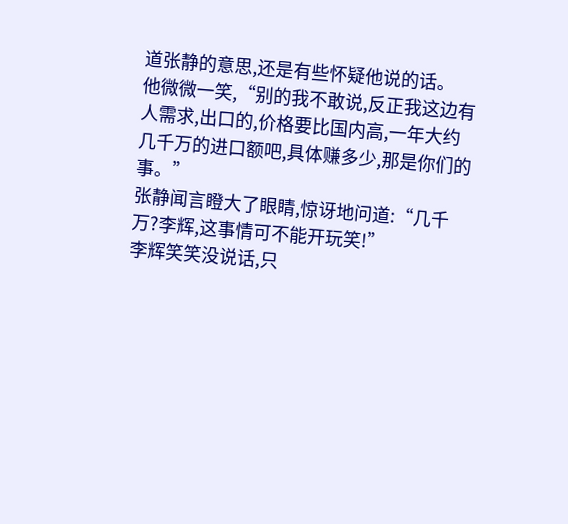道张静的意思,还是有些怀疑他说的话。
他微微一笑,“别的我不敢说,反正我这边有人需求,出口的,价格要比国内高,一年大约几千万的进口额吧,具体赚多少,那是你们的事。”
张静闻言瞪大了眼睛,惊讶地问道:“几千万?李辉,这事情可不能开玩笑!”
李辉笑笑没说话,只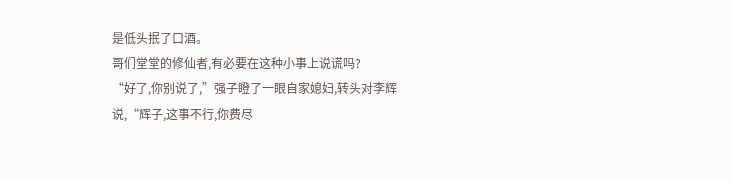是低头抿了口酒。
哥们堂堂的修仙者,有必要在这种小事上说谎吗?
“好了,你别说了,”强子瞪了一眼自家媳妇,转头对李辉说,“辉子,这事不行,你费尽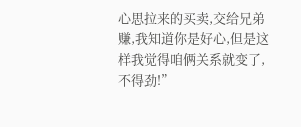心思拉来的买卖,交给兄弟赚,我知道你是好心,但是这样我觉得咱俩关系就变了,不得劲!”